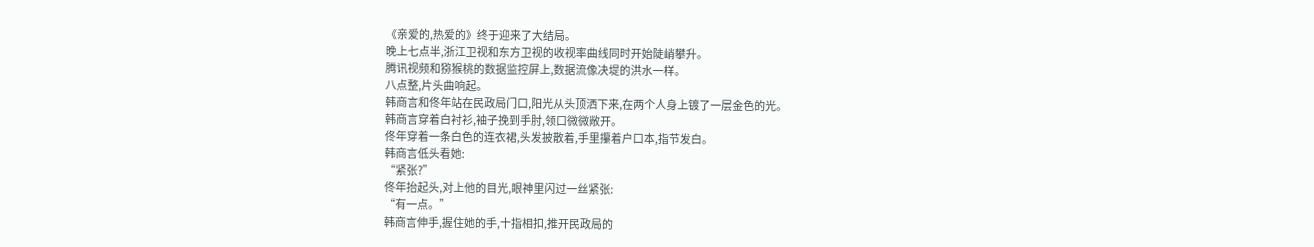《亲爱的,热爱的》终于迎来了大结局。
晚上七点半,浙江卫视和东方卫视的收视率曲线同时开始陡峭攀升。
腾讯视频和猕猴桃的数据监控屏上,数据流像决堤的洪水一样。
八点整,片头曲响起。
韩商言和佟年站在民政局门口,阳光从头顶洒下来,在两个人身上镀了一层金色的光。
韩商言穿着白衬衫,袖子挽到手肘,领口微微敞开。
佟年穿着一条白色的连衣裙,头发披散着,手里攥着户口本,指节发白。
韩商言低头看她:
“紧张?”
佟年抬起头,对上他的目光,眼神里闪过一丝紧张:
“有一点。”
韩商言伸手,握住她的手,十指相扣,推开民政局的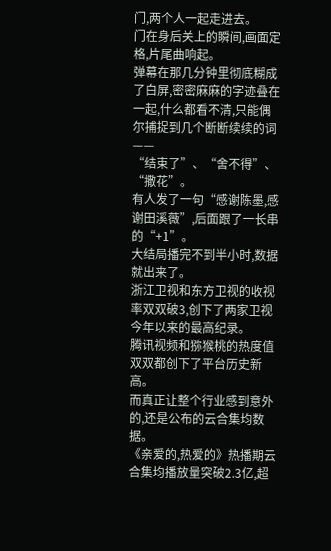门,两个人一起走进去。
门在身后关上的瞬间,画面定格,片尾曲响起。
弹幕在那几分钟里彻底糊成了白屏,密密麻麻的字迹叠在一起,什么都看不清,只能偶尔捕捉到几个断断续续的词——
“结束了”、“舍不得”、“撒花”。
有人发了一句“感谢陈墨,感谢田溪薇”,后面跟了一长串的“+1”。
大结局播完不到半小时,数据就出来了。
浙江卫视和东方卫视的收视率双双破3,创下了两家卫视今年以来的最高纪录。
腾讯视频和猕猴桃的热度值双双都创下了平台历史新高。
而真正让整个行业感到意外的,还是公布的云合集均数据。
《亲爱的,热爱的》热播期云合集均播放量突破2.3亿,超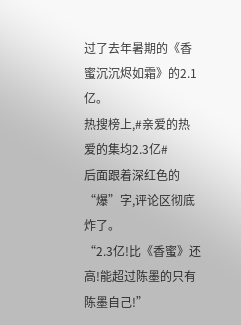过了去年暑期的《香蜜沉沉烬如霜》的2.1亿。
热搜榜上,#亲爱的热爱的集均2.3亿#
后面跟着深红色的“爆”字,评论区彻底炸了。
“2.3亿!比《香蜜》还高!能超过陈墨的只有陈墨自己!”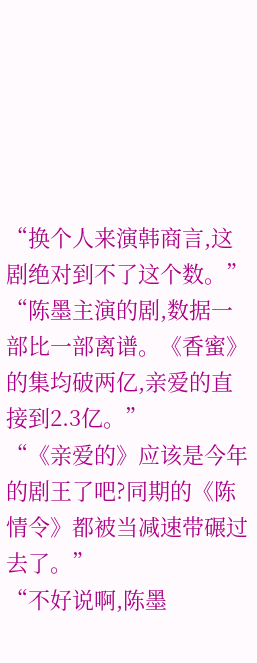“换个人来演韩商言,这剧绝对到不了这个数。”
“陈墨主演的剧,数据一部比一部离谱。《香蜜》的集均破两亿,亲爱的直接到2.3亿。”
“《亲爱的》应该是今年的剧王了吧?同期的《陈情令》都被当减速带碾过去了。”
“不好说啊,陈墨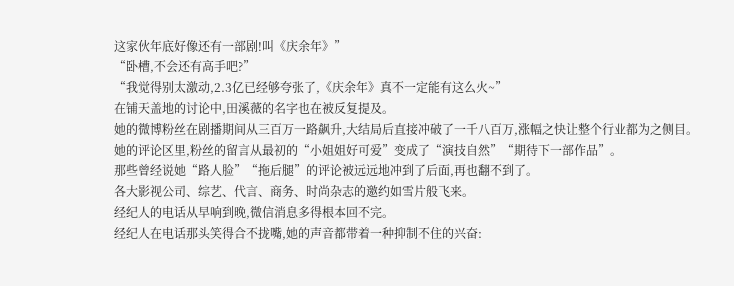这家伙年底好像还有一部剧!叫《庆余年》”
“卧槽,不会还有高手吧?”
“我觉得别太激动,2.3亿已经够夸张了,《庆余年》真不一定能有这么火~”
在铺天盖地的讨论中,田溪薇的名字也在被反复提及。
她的微博粉丝在剧播期间从三百万一路飙升,大结局后直接冲破了一千八百万,涨幅之快让整个行业都为之侧目。
她的评论区里,粉丝的留言从最初的“小姐姐好可爱”变成了“演技自然”“期待下一部作品”。
那些曾经说她“路人脸”“拖后腿”的评论被远远地冲到了后面,再也翻不到了。
各大影视公司、综艺、代言、商务、时尚杂志的邀约如雪片般飞来。
经纪人的电话从早响到晚,微信消息多得根本回不完。
经纪人在电话那头笑得合不拢嘴,她的声音都带着一种抑制不住的兴奋: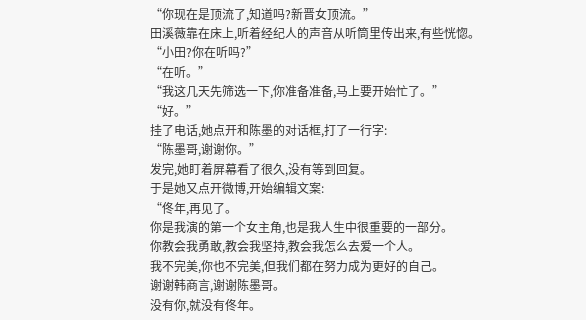“你现在是顶流了,知道吗?新晋女顶流。”
田溪薇靠在床上,听着经纪人的声音从听筒里传出来,有些恍惚。
“小田?你在听吗?”
“在听。”
“我这几天先筛选一下,你准备准备,马上要开始忙了。”
“好。”
挂了电话,她点开和陈墨的对话框,打了一行字:
“陈墨哥,谢谢你。”
发完,她盯着屏幕看了很久,没有等到回复。
于是她又点开微博,开始编辑文案:
“佟年,再见了。
你是我演的第一个女主角,也是我人生中很重要的一部分。
你教会我勇敢,教会我坚持,教会我怎么去爱一个人。
我不完美,你也不完美,但我们都在努力成为更好的自己。
谢谢韩商言,谢谢陈墨哥。
没有你,就没有佟年。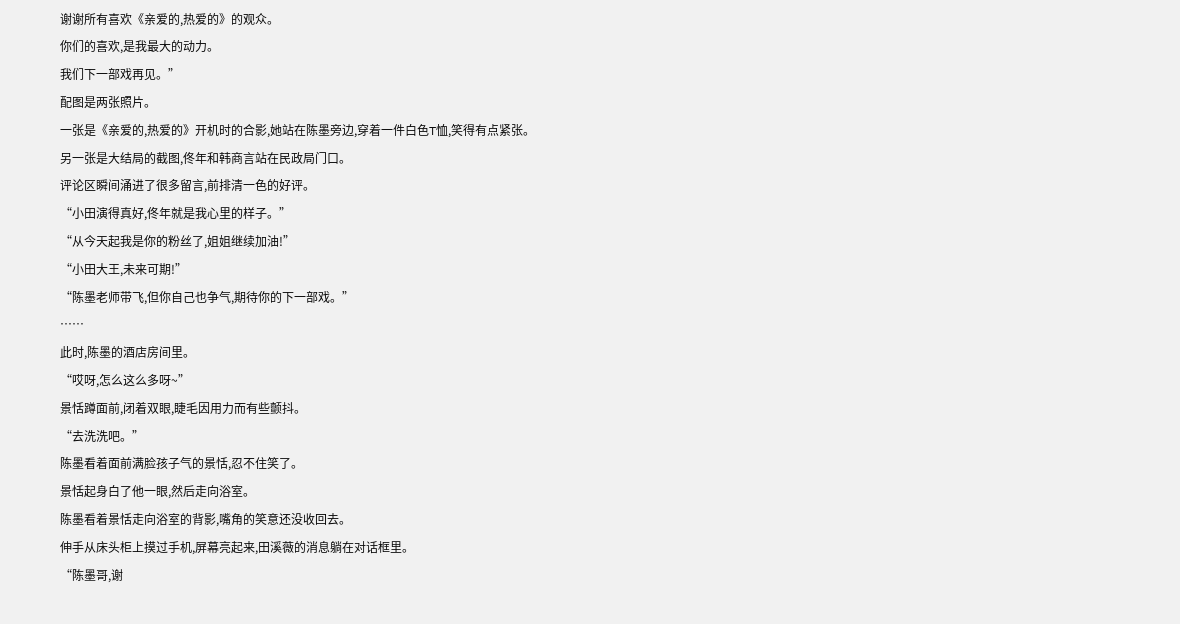谢谢所有喜欢《亲爱的,热爱的》的观众。
你们的喜欢,是我最大的动力。
我们下一部戏再见。”
配图是两张照片。
一张是《亲爱的,热爱的》开机时的合影,她站在陈墨旁边,穿着一件白色T恤,笑得有点紧张。
另一张是大结局的截图,佟年和韩商言站在民政局门口。
评论区瞬间涌进了很多留言,前排清一色的好评。
“小田演得真好,佟年就是我心里的样子。”
“从今天起我是你的粉丝了,姐姐继续加油!”
“小田大王,未来可期!”
“陈墨老师带飞,但你自己也争气,期待你的下一部戏。”
……
此时,陈墨的酒店房间里。
“哎呀,怎么这么多呀~”
景恬蹲面前,闭着双眼,睫毛因用力而有些颤抖。
“去洗洗吧。”
陈墨看着面前满脸孩子气的景恬,忍不住笑了。
景恬起身白了他一眼,然后走向浴室。
陈墨看着景恬走向浴室的背影,嘴角的笑意还没收回去。
伸手从床头柜上摸过手机,屏幕亮起来,田溪薇的消息躺在对话框里。
“陈墨哥,谢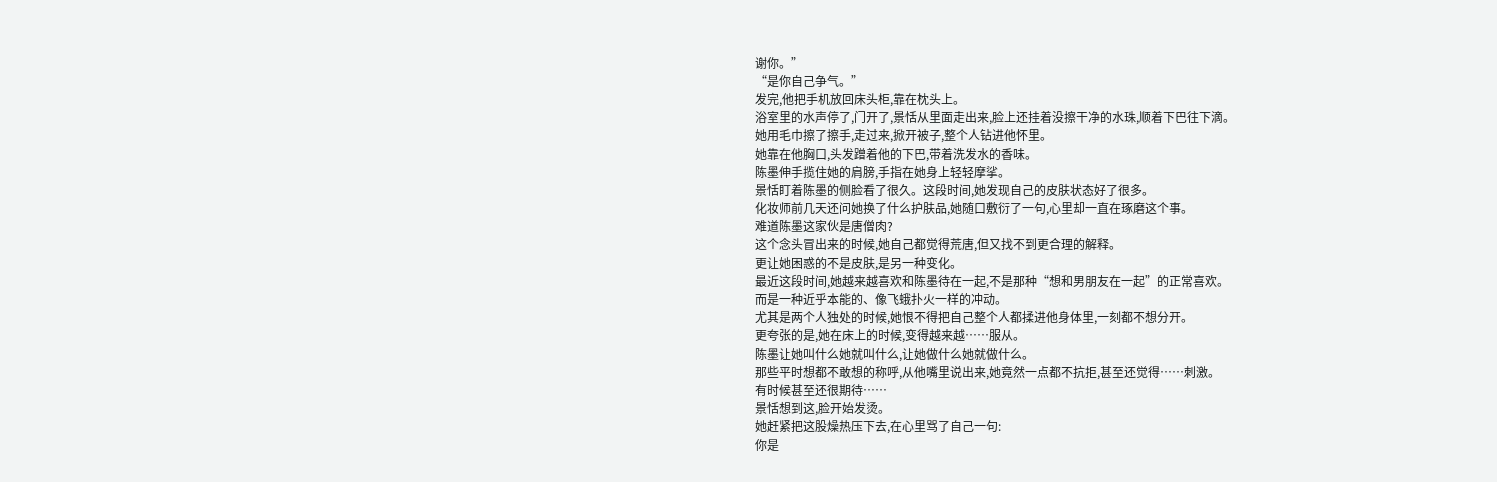谢你。”
“是你自己争气。”
发完,他把手机放回床头柜,靠在枕头上。
浴室里的水声停了,门开了,景恬从里面走出来,脸上还挂着没擦干净的水珠,顺着下巴往下滴。
她用毛巾擦了擦手,走过来,掀开被子,整个人钻进他怀里。
她靠在他胸口,头发蹭着他的下巴,带着洗发水的香味。
陈墨伸手揽住她的肩膀,手指在她身上轻轻摩挲。
景恬盯着陈墨的侧脸看了很久。这段时间,她发现自己的皮肤状态好了很多。
化妆师前几天还问她换了什么护肤品,她随口敷衍了一句,心里却一直在琢磨这个事。
难道陈墨这家伙是唐僧肉?
这个念头冒出来的时候,她自己都觉得荒唐,但又找不到更合理的解释。
更让她困惑的不是皮肤,是另一种变化。
最近这段时间,她越来越喜欢和陈墨待在一起,不是那种“想和男朋友在一起”的正常喜欢。
而是一种近乎本能的、像飞蛾扑火一样的冲动。
尤其是两个人独处的时候,她恨不得把自己整个人都揉进他身体里,一刻都不想分开。
更夸张的是,她在床上的时候,变得越来越……服从。
陈墨让她叫什么她就叫什么,让她做什么她就做什么。
那些平时想都不敢想的称呼,从他嘴里说出来,她竟然一点都不抗拒,甚至还觉得……刺激。
有时候甚至还很期待……
景恬想到这,脸开始发烫。
她赶紧把这股燥热压下去,在心里骂了自己一句:
你是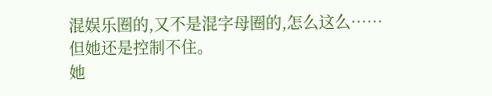混娱乐圈的,又不是混字母圈的,怎么这么……
但她还是控制不住。
她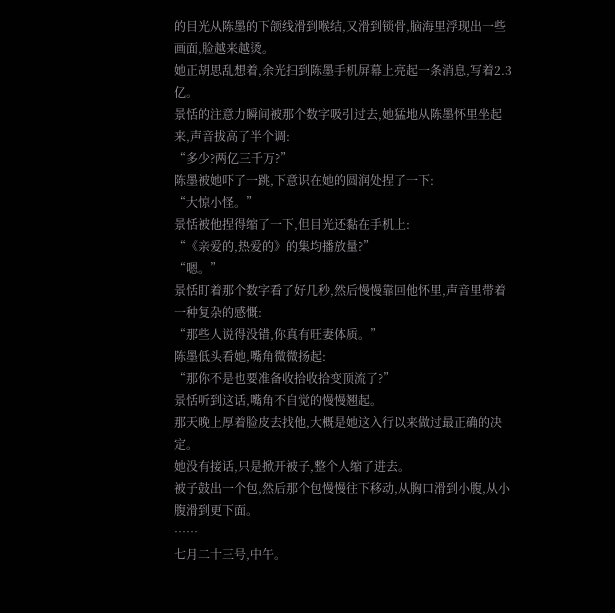的目光从陈墨的下颌线滑到喉结,又滑到锁骨,脑海里浮现出一些画面,脸越来越烫。
她正胡思乱想着,余光扫到陈墨手机屏幕上亮起一条消息,写着2.3亿。
景恬的注意力瞬间被那个数字吸引过去,她猛地从陈墨怀里坐起来,声音拔高了半个调:
“多少?两亿三千万?”
陈墨被她吓了一跳,下意识在她的圆润处捏了一下:
“大惊小怪。”
景恬被他捏得缩了一下,但目光还黏在手机上:
“《亲爱的,热爱的》的集均播放量?”
“嗯。”
景恬盯着那个数字看了好几秒,然后慢慢靠回他怀里,声音里带着一种复杂的感慨:
“那些人说得没错,你真有旺妻体质。”
陈墨低头看她,嘴角微微扬起:
“那你不是也要准备收拾收拾变顶流了?”
景恬听到这话,嘴角不自觉的慢慢翘起。
那天晚上厚着脸皮去找他,大概是她这入行以来做过最正确的决定。
她没有接话,只是掀开被子,整个人缩了进去。
被子鼓出一个包,然后那个包慢慢往下移动,从胸口滑到小腹,从小腹滑到更下面。
……
七月二十三号,中午。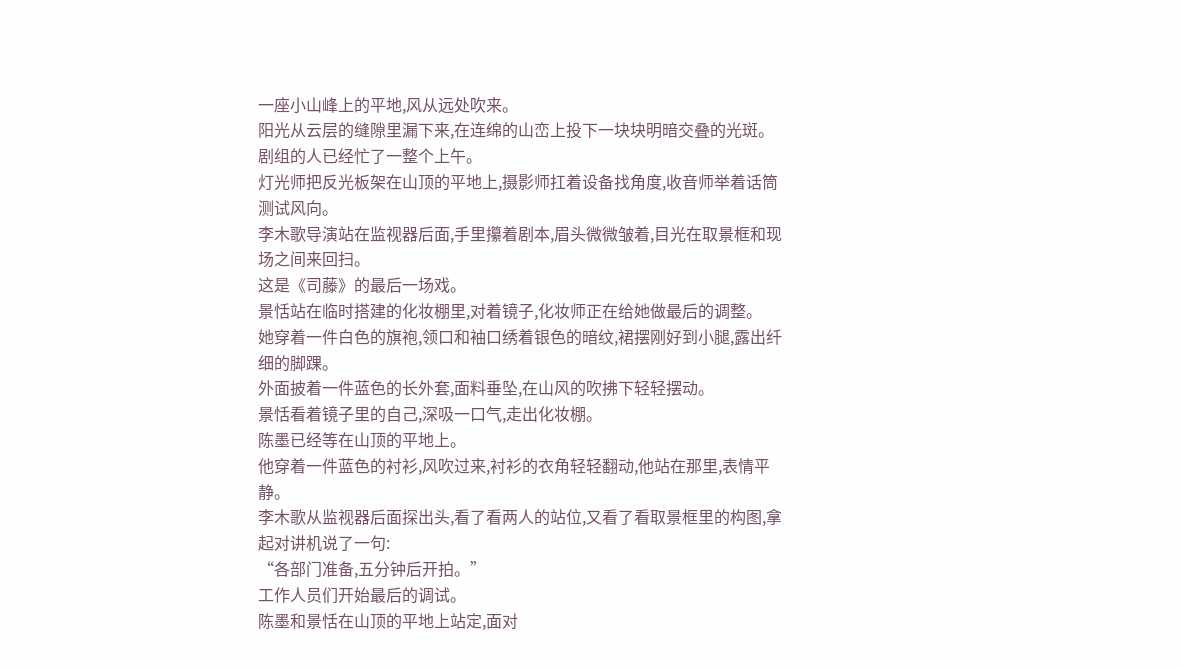一座小山峰上的平地,风从远处吹来。
阳光从云层的缝隙里漏下来,在连绵的山峦上投下一块块明暗交叠的光斑。
剧组的人已经忙了一整个上午。
灯光师把反光板架在山顶的平地上,摄影师扛着设备找角度,收音师举着话筒测试风向。
李木歌导演站在监视器后面,手里攥着剧本,眉头微微皱着,目光在取景框和现场之间来回扫。
这是《司藤》的最后一场戏。
景恬站在临时搭建的化妆棚里,对着镜子,化妆师正在给她做最后的调整。
她穿着一件白色的旗袍,领口和袖口绣着银色的暗纹,裙摆刚好到小腿,露出纤细的脚踝。
外面披着一件蓝色的长外套,面料垂坠,在山风的吹拂下轻轻摆动。
景恬看着镜子里的自己,深吸一口气,走出化妆棚。
陈墨已经等在山顶的平地上。
他穿着一件蓝色的衬衫,风吹过来,衬衫的衣角轻轻翻动,他站在那里,表情平静。
李木歌从监视器后面探出头,看了看两人的站位,又看了看取景框里的构图,拿起对讲机说了一句:
“各部门准备,五分钟后开拍。”
工作人员们开始最后的调试。
陈墨和景恬在山顶的平地上站定,面对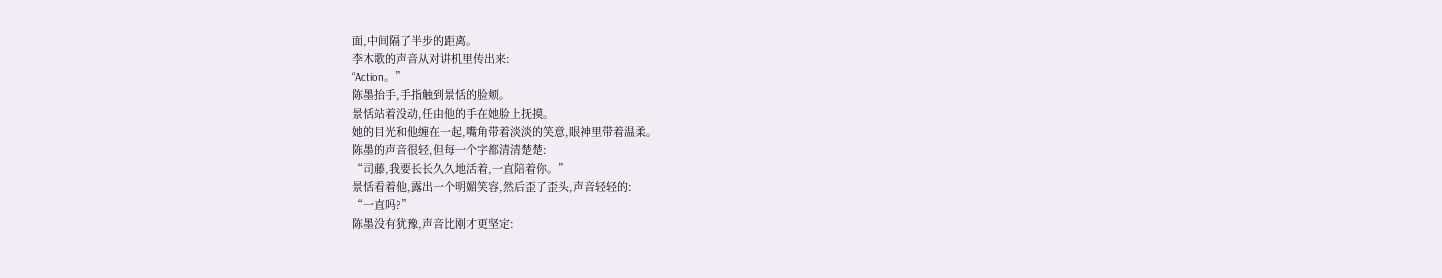面,中间隔了半步的距离。
李木歌的声音从对讲机里传出来:
“Action。”
陈墨抬手,手指触到景恬的脸颊。
景恬站着没动,任由他的手在她脸上抚摸。
她的目光和他缠在一起,嘴角带着淡淡的笑意,眼神里带着温柔。
陈墨的声音很轻,但每一个字都清清楚楚:
“司藤,我要长长久久地活着,一直陪着你。”
景恬看着他,露出一个明媚笑容,然后歪了歪头,声音轻轻的:
“一直吗?”
陈墨没有犹豫,声音比刚才更坚定: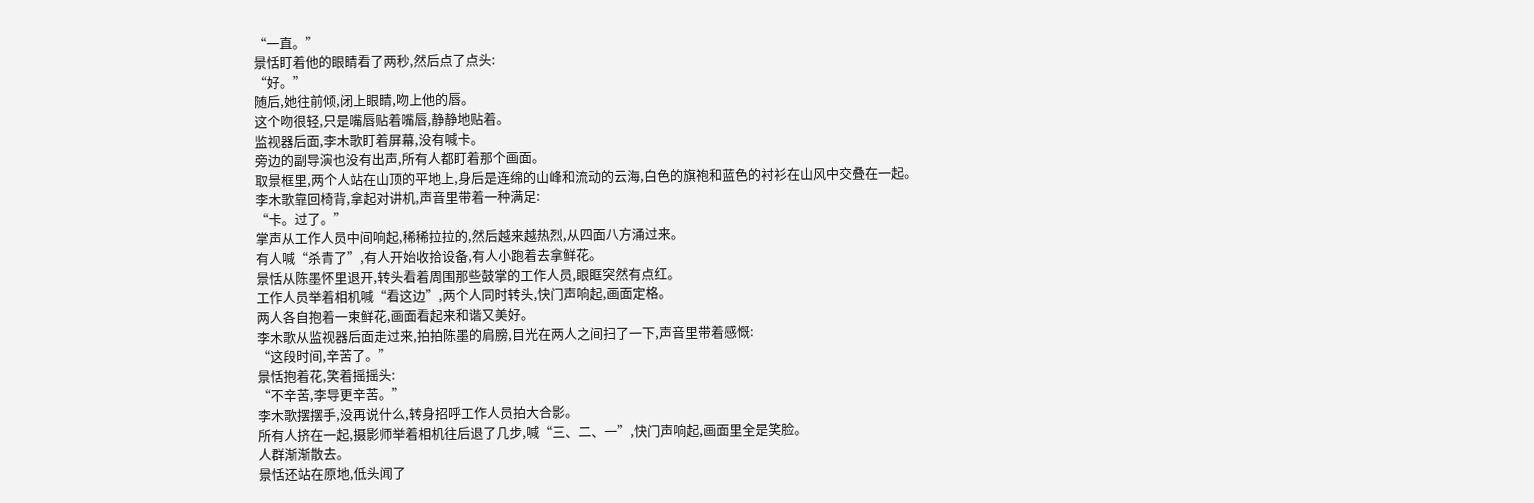“一直。”
景恬盯着他的眼睛看了两秒,然后点了点头:
“好。”
随后,她往前倾,闭上眼睛,吻上他的唇。
这个吻很轻,只是嘴唇贴着嘴唇,静静地贴着。
监视器后面,李木歌盯着屏幕,没有喊卡。
旁边的副导演也没有出声,所有人都盯着那个画面。
取景框里,两个人站在山顶的平地上,身后是连绵的山峰和流动的云海,白色的旗袍和蓝色的衬衫在山风中交叠在一起。
李木歌靠回椅背,拿起对讲机,声音里带着一种满足:
“卡。过了。”
掌声从工作人员中间响起,稀稀拉拉的,然后越来越热烈,从四面八方涌过来。
有人喊“杀青了”,有人开始收拾设备,有人小跑着去拿鲜花。
景恬从陈墨怀里退开,转头看着周围那些鼓掌的工作人员,眼眶突然有点红。
工作人员举着相机喊“看这边”,两个人同时转头,快门声响起,画面定格。
两人各自抱着一束鲜花,画面看起来和谐又美好。
李木歌从监视器后面走过来,拍拍陈墨的肩膀,目光在两人之间扫了一下,声音里带着感慨:
“这段时间,辛苦了。”
景恬抱着花,笑着摇摇头:
“不辛苦,李导更辛苦。”
李木歌摆摆手,没再说什么,转身招呼工作人员拍大合影。
所有人挤在一起,摄影师举着相机往后退了几步,喊“三、二、一”,快门声响起,画面里全是笑脸。
人群渐渐散去。
景恬还站在原地,低头闻了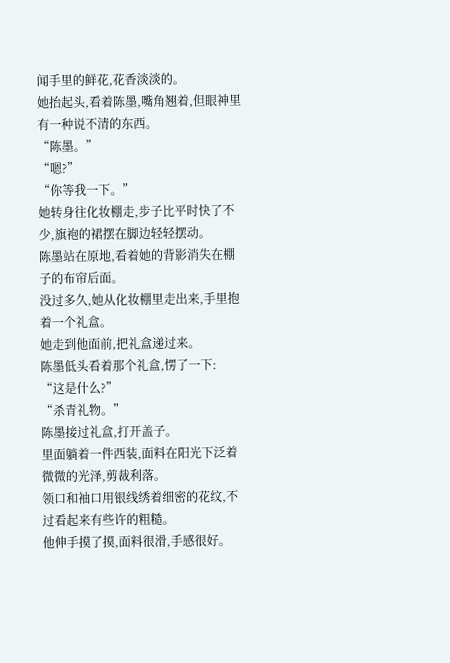闻手里的鲜花,花香淡淡的。
她抬起头,看着陈墨,嘴角翘着,但眼神里有一种说不清的东西。
“陈墨。”
“嗯?”
“你等我一下。”
她转身往化妆棚走,步子比平时快了不少,旗袍的裙摆在脚边轻轻摆动。
陈墨站在原地,看着她的背影消失在棚子的布帘后面。
没过多久,她从化妆棚里走出来,手里抱着一个礼盒。
她走到他面前,把礼盒递过来。
陈墨低头看着那个礼盒,愣了一下:
“这是什么?”
“杀青礼物。”
陈墨接过礼盒,打开盖子。
里面躺着一件西装,面料在阳光下泛着微微的光泽,剪裁利落。
领口和袖口用银线绣着细密的花纹,不过看起来有些许的粗糙。
他伸手摸了摸,面料很滑,手感很好。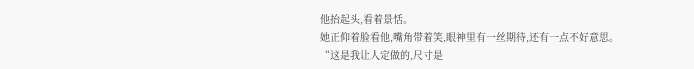他抬起头,看着景恬。
她正仰着脸看他,嘴角带着笑,眼神里有一丝期待,还有一点不好意思。
“这是我让人定做的,尺寸是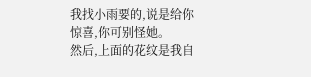我找小雨要的,说是给你惊喜,你可别怪她。
然后,上面的花纹是我自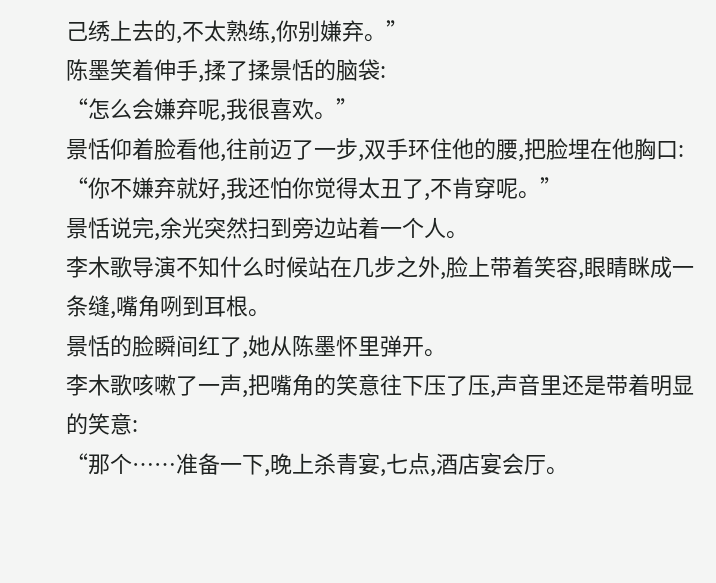己绣上去的,不太熟练,你别嫌弃。”
陈墨笑着伸手,揉了揉景恬的脑袋:
“怎么会嫌弃呢,我很喜欢。”
景恬仰着脸看他,往前迈了一步,双手环住他的腰,把脸埋在他胸口:
“你不嫌弃就好,我还怕你觉得太丑了,不肯穿呢。”
景恬说完,余光突然扫到旁边站着一个人。
李木歌导演不知什么时候站在几步之外,脸上带着笑容,眼睛眯成一条缝,嘴角咧到耳根。
景恬的脸瞬间红了,她从陈墨怀里弹开。
李木歌咳嗽了一声,把嘴角的笑意往下压了压,声音里还是带着明显的笑意:
“那个……准备一下,晚上杀青宴,七点,酒店宴会厅。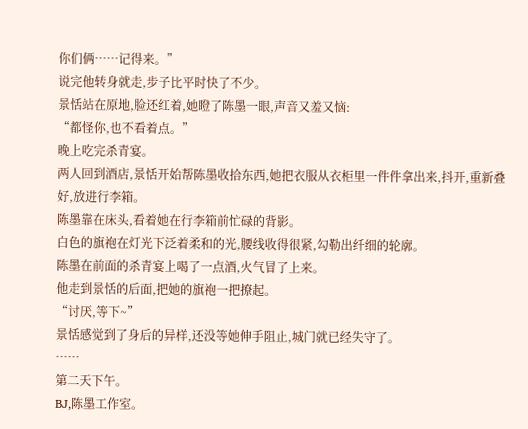你们俩……记得来。”
说完他转身就走,步子比平时快了不少。
景恬站在原地,脸还红着,她瞪了陈墨一眼,声音又羞又恼:
“都怪你,也不看着点。”
晚上吃完杀青宴。
两人回到酒店,景恬开始帮陈墨收拾东西,她把衣服从衣柜里一件件拿出来,抖开,重新叠好,放进行李箱。
陈墨靠在床头,看着她在行李箱前忙碌的背影。
白色的旗袍在灯光下泛着柔和的光,腰线收得很紧,勾勒出纤细的轮廓。
陈墨在前面的杀青宴上喝了一点酒,火气冒了上来。
他走到景恬的后面,把她的旗袍一把撩起。
“讨厌,等下~”
景恬感觉到了身后的异样,还没等她伸手阻止,城门就已经失守了。
……
第二天下午。
BJ,陈墨工作室。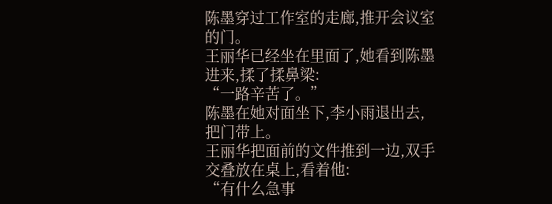陈墨穿过工作室的走廊,推开会议室的门。
王丽华已经坐在里面了,她看到陈墨进来,揉了揉鼻梁:
“一路辛苦了。”
陈墨在她对面坐下,李小雨退出去,把门带上。
王丽华把面前的文件推到一边,双手交叠放在桌上,看着他:
“有什么急事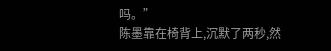吗。”
陈墨靠在椅背上,沉默了两秒,然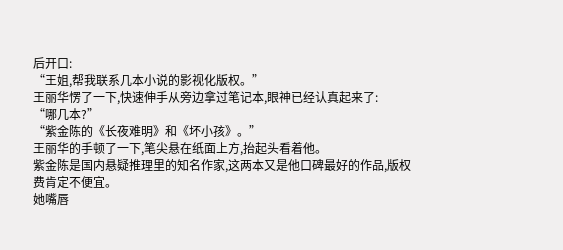后开口:
“王姐,帮我联系几本小说的影视化版权。”
王丽华愣了一下,快速伸手从旁边拿过笔记本,眼神已经认真起来了:
“哪几本?”
“紫金陈的《长夜难明》和《坏小孩》。”
王丽华的手顿了一下,笔尖悬在纸面上方,抬起头看着他。
紫金陈是国内悬疑推理里的知名作家,这两本又是他口碑最好的作品,版权费肯定不便宜。
她嘴唇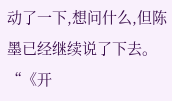动了一下,想问什么,但陈墨已经继续说了下去。
“《开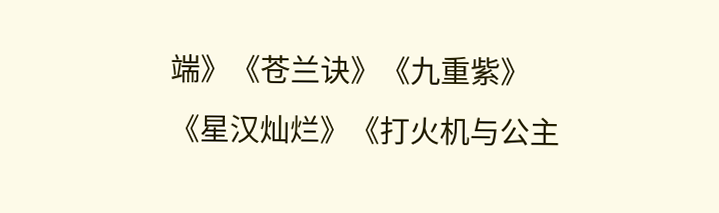端》《苍兰诀》《九重紫》《星汉灿烂》《打火机与公主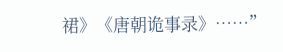裙》《唐朝诡事录》……”